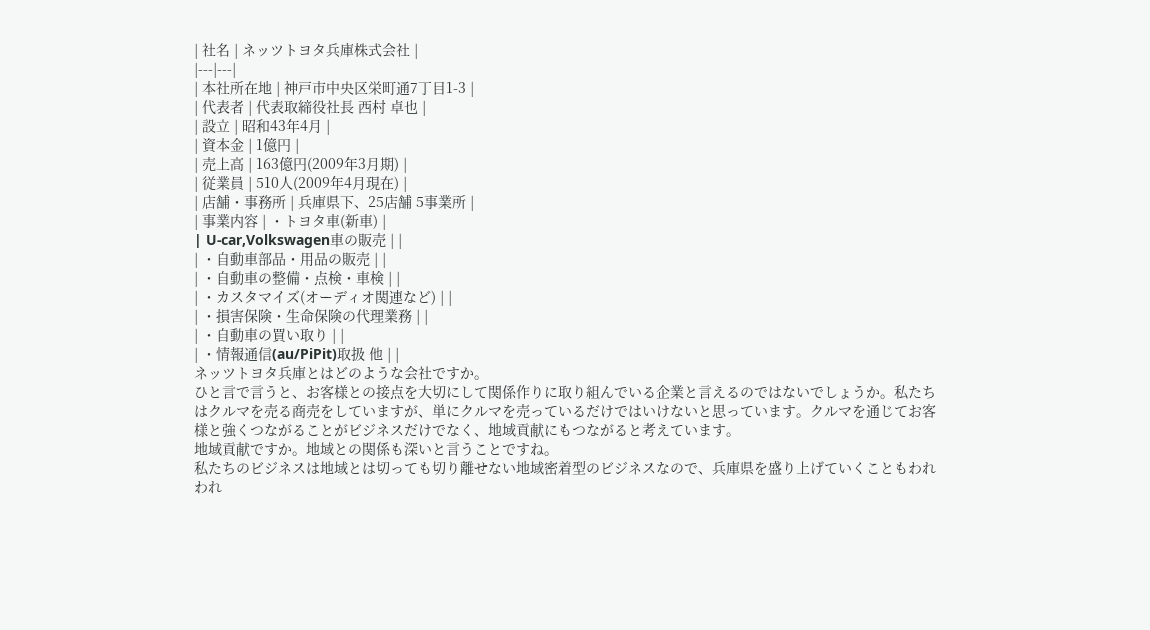| 社名 | ネッツトヨタ兵庫株式会社 |
|---|---|
| 本社所在地 | 神戸市中央区栄町通7丁目1-3 |
| 代表者 | 代表取締役社長 西村 卓也 |
| 設立 | 昭和43年4月 |
| 資本金 | 1億円 |
| 売上高 | 163億円(2009年3月期) |
| 従業員 | 510人(2009年4月現在) |
| 店舗・事務所 | 兵庫県下、25店舗 5事業所 |
| 事業内容 | ・トヨタ車(新車) |
| U-car,Volkswagen車の販売 | |
| ・自動車部品・用品の販売 | |
| ・自動車の整備・点検・車検 | |
| ・カスタマイズ(オーディオ関連など) | |
| ・損害保険・生命保険の代理業務 | |
| ・自動車の買い取り | |
| ・情報通信(au/PiPit)取扱 他 | |
ネッツトヨタ兵庫とはどのような会社ですか。
ひと言で言うと、お客様との接点を大切にして関係作りに取り組んでいる企業と言えるのではないでしょうか。私たちはクルマを売る商売をしていますが、単にクルマを売っているだけではいけないと思っています。クルマを通じてお客様と強くつながることがビジネスだけでなく、地域貢献にもつながると考えています。
地域貢献ですか。地域との関係も深いと言うことですね。
私たちのビジネスは地域とは切っても切り離せない地域密着型のビジネスなので、兵庫県を盛り上げていくこともわれわれ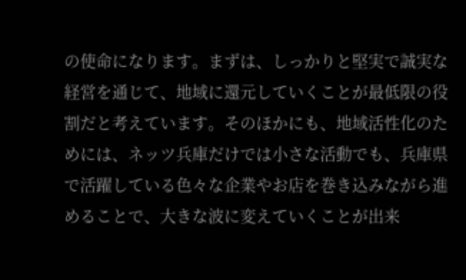の使命になります。まずは、しっかりと堅実で誠実な経営を通じて、地域に還元していくことが最低限の役割だと考えています。そのほかにも、地域活性化のためには、ネッツ兵庫だけでは小さな活動でも、兵庫県で活躍している色々な企業やお店を巻き込みながら進めることで、大きな波に変えていくことが出来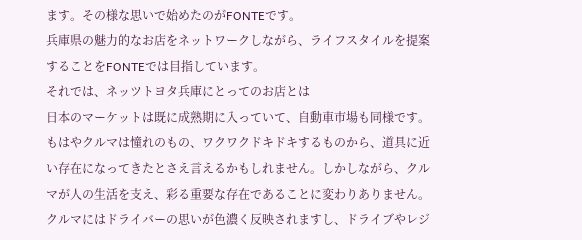ます。その様な思いで始めたのがFONTEです。
兵庫県の魅力的なお店をネットワークしながら、ライフスタイルを提案することをFONTEでは目指しています。
それでは、ネッツトヨタ兵庫にとってのお店とは
日本のマーケットは既に成熟期に入っていて、自動車市場も同様です。もはやクルマは憧れのもの、ワクワクドキドキするものから、道具に近い存在になってきたとさえ言えるかもしれません。しかしながら、クルマが人の生活を支え、彩る重要な存在であることに変わりありません。クルマにはドライバーの思いが色濃く反映されますし、ドライブやレジ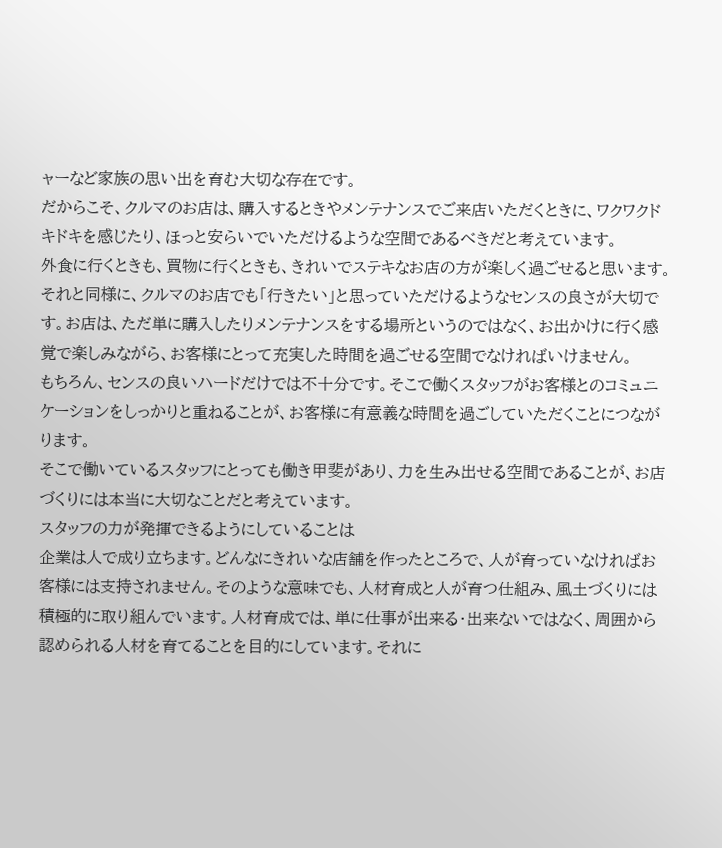ャーなど家族の思い出を育む大切な存在です。
だからこそ、クルマのお店は、購入するときやメンテナンスでご来店いただくときに、ワクワクドキドキを感じたり、ほっと安らいでいただけるような空間であるべきだと考えています。
外食に行くときも、買物に行くときも、きれいでステキなお店の方が楽しく過ごせると思います。それと同様に、クルマのお店でも「行きたい」と思っていただけるようなセンスの良さが大切です。お店は、ただ単に購入したりメンテナンスをする場所というのではなく、お出かけに行く感覚で楽しみながら、お客様にとって充実した時間を過ごせる空間でなければいけません。
もちろん、センスの良いハードだけでは不十分です。そこで働くスタッフがお客様とのコミュニケーションをしっかりと重ねることが、お客様に有意義な時間を過ごしていただくことにつながります。
そこで働いているスタッフにとっても働き甲斐があり、力を生み出せる空間であることが、お店づくりには本当に大切なことだと考えています。
スタッフの力が発揮できるようにしていることは
企業は人で成り立ちます。どんなにきれいな店舗を作ったところで、人が育っていなければお客様には支持されません。そのような意味でも、人材育成と人が育つ仕組み、風土づくりには積極的に取り組んでいます。人材育成では、単に仕事が出来る・出来ないではなく、周囲から認められる人材を育てることを目的にしています。それに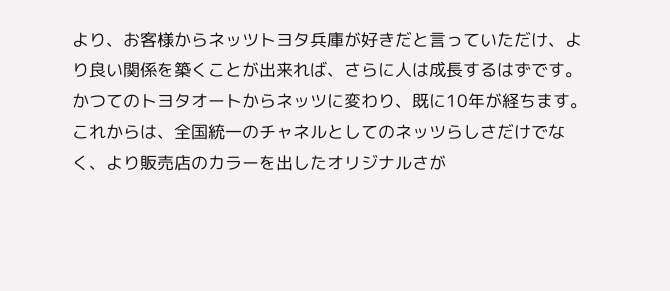より、お客様からネッツトヨタ兵庫が好きだと言っていただけ、より良い関係を築くことが出来れば、さらに人は成長するはずです。
かつてのトヨタオートからネッツに変わり、既に10年が経ちます。これからは、全国統一のチャネルとしてのネッツらしさだけでなく、より販売店のカラーを出したオリジナルさが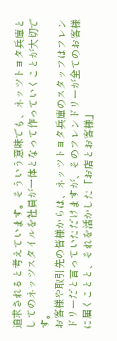追求されると考えています。そういう意味でも、ネッツトヨタ兵庫としてのネッツスタイルを社員が一体となって作っていくことが大切です。
お客様や取引先の皆様からは、ネッツトヨタ兵庫のスタッフはフレンドリーだと言っていただけますが、そのフレンドリーが全てのお客様に届くことと、それを活かした「お店とお客様」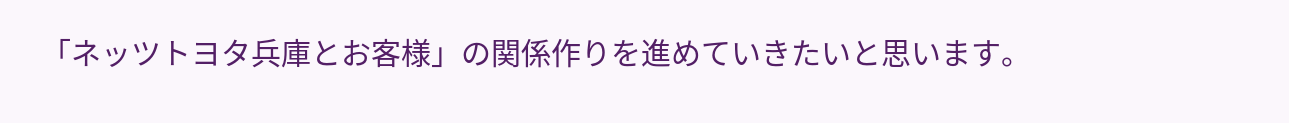「ネッツトヨタ兵庫とお客様」の関係作りを進めていきたいと思います。